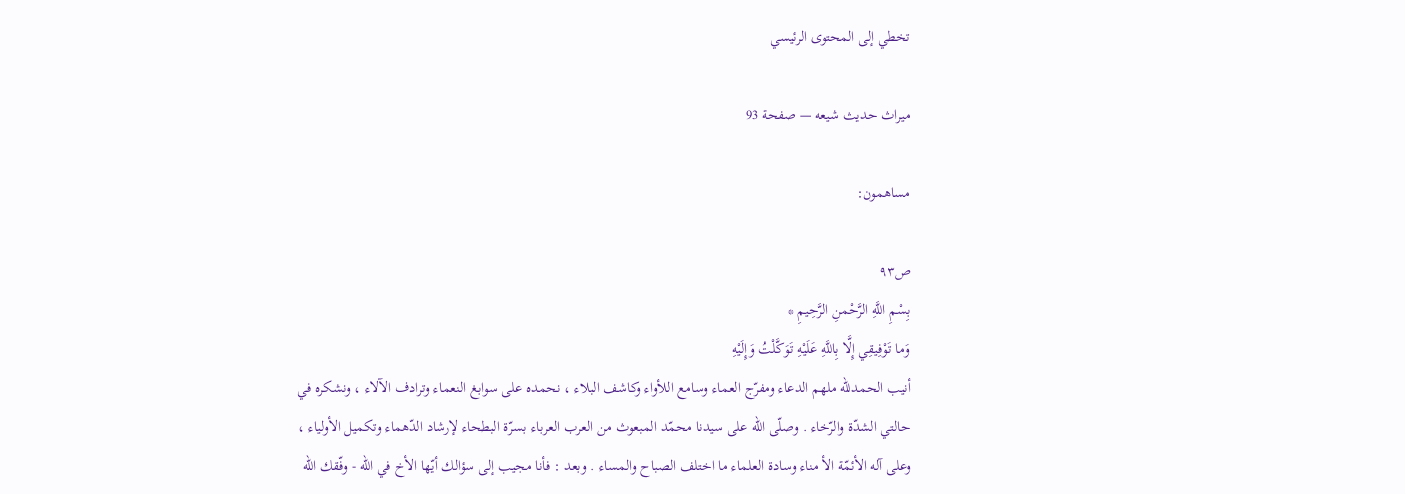تخطي إلى المحتوى الرئيسي

ميراث حديث شيعه — صفحة 93

مساهمون:

ص٩٣
بِسْمِ اللَّهِ الرَّحْمنِ الرَّحِيمِ *
وَما تَوْفِيقِي إِلَّا بِاللَّهِ عَلَيْهِ تَوَكَّلْتُ وَإِلَيْهِ
أنيب الحمدللّه ملهم الدعاء ومفرّج العماء وسامع اللأواء وكاشف البلاء ، نحمده على سوابغ النعماء وترادف الآلاء ، ونشكره في حالتي الشدّة والرّخاء . وصلّى اللّه على سيدنا محمّد المبعوث من العرب العرباء بسرّة البطحاء لإرشاد الدّهماء وتكميل الأولياء ، وعلى آله الأئمّة الأ مناء وسادة العلماء ما اختلف الصباح والمساء . وبعد : فأنا مجيب إلى سؤالك أيّها الأخ في اللّه - وفّقك اللّه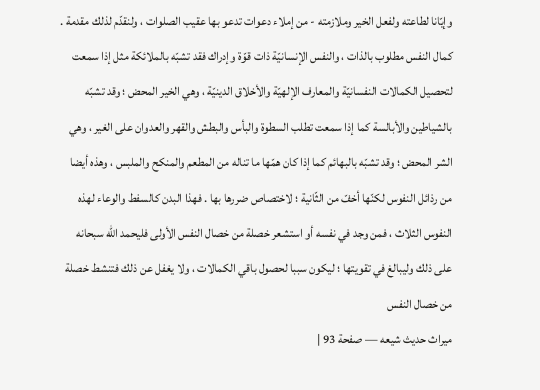وإيّانا لطاعته ولفعل الخير وملازمته - من إملاء دعوات تدعو بها عقيب الصلوات ، ولنقدّم لذلك مقدمة . كمال النفس مطلوب بالذات ، والنفس الإنسانيّة ذات قوّة وإدراك فقد تشبّه بالملائكة مثل إذا سمعت لتحصيل الكمالات النفسانيّة والمعارف الإلهيّة والأخلاق الدينيّة ، وهي الخير المحض ؛ وقد تشبّه بالشياطين والأبالسة كما إذا سمعت تطلب السطوة والبأس والبطش والقهر والعدوان على الغير ، وهي الشر المحض ؛ وقد تشبّه بالبهائم كما إذا كان همّها ما تناله من المطعم والمنكح والملبس ، وهذه أيضا من رذائل النفوس لكنّها أخفّ من الثّانية ؛ لاختصاص ضررها بها . فهذا البدن كالسفط والوعاء لهذه النفوس الثلاث ، فمن وجد في نفسه أو استشعر خصلة من خصال النفس الأولى فليحمد اللّه سبحانه على ذلك وليبالغ في تقويتها ؛ ليكون سببا لحصول باقي الكمالات ، ولا يغفل عن ذلك فتنشط خصلة من خصال النفس
ميراث حديث شيعه — صفحة 93 |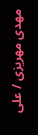مهدى مهريزى / على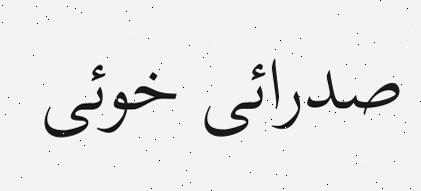صدرائى خوئى